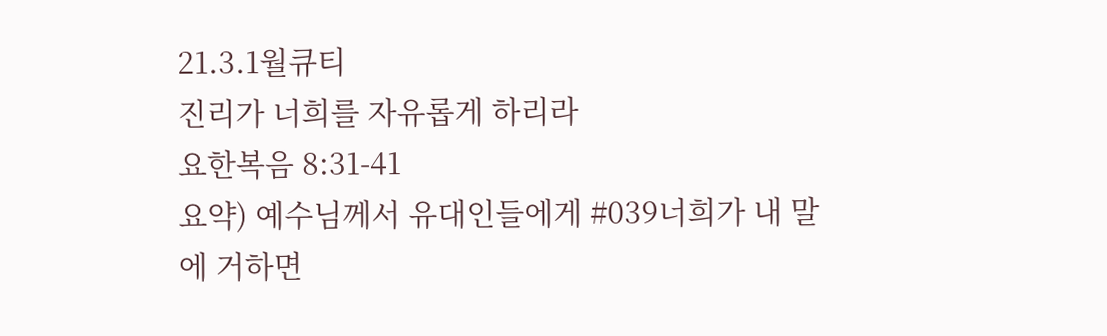21.3.1월큐티
진리가 너희를 자유롭게 하리라
요한복음 8:31-41
요약) 예수님께서 유대인들에게 #039너희가 내 말에 거하면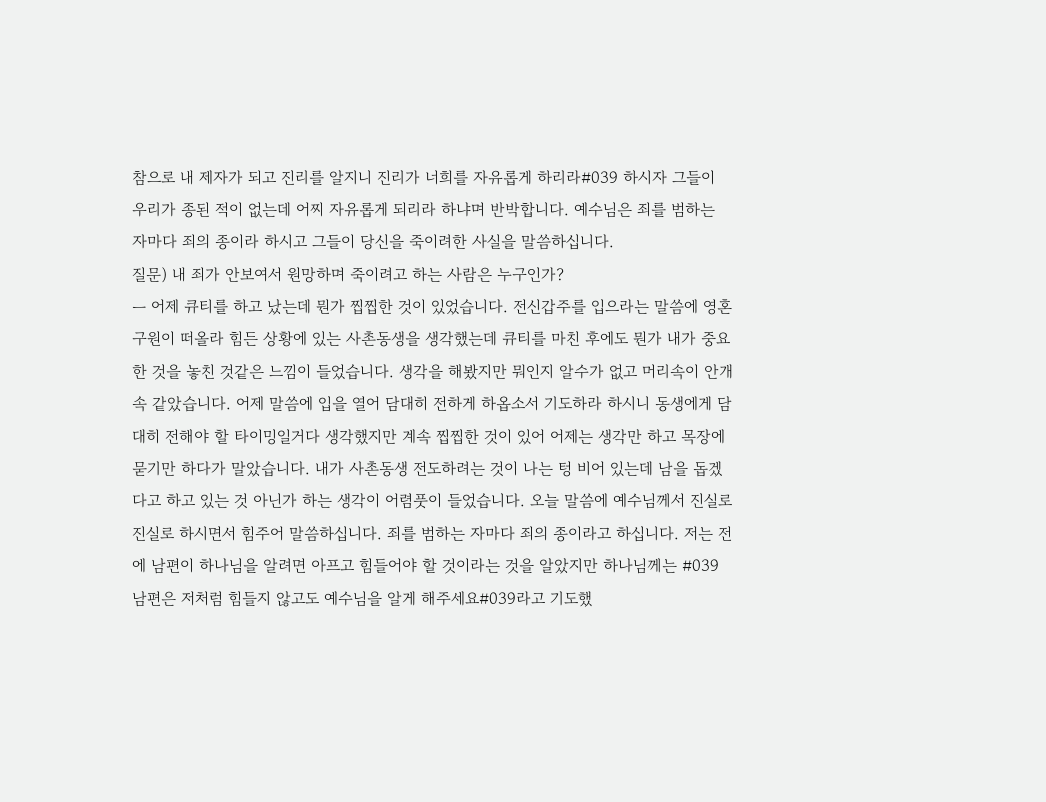참으로 내 제자가 되고 진리를 알지니 진리가 너희를 자유롭게 하리라#039 하시자 그들이 우리가 종된 적이 없는데 어찌 자유롭게 되리라 하냐며 반박합니다. 예수님은 죄를 범하는 자마다 죄의 종이라 하시고 그들이 당신을 죽이려한 사실을 말씀하십니다.
질문) 내 죄가 안보여서 원망하며 죽이려고 하는 사람은 누구인가?
ㅡ 어제 큐티를 하고 났는데 뭔가 찝찝한 것이 있었습니다. 전신갑주를 입으라는 말씀에 영혼구원이 떠올라 힘든 상황에 있는 사촌동생을 생각했는데 큐티를 마친 후에도 뭔가 내가 중요한 것을 놓친 것같은 느낌이 들었습니다. 생각을 해봤지만 뭐인지 알수가 없고 머리속이 안개속 같았습니다. 어제 말씀에 입을 열어 담대히 전하게 하옵소서 기도하라 하시니 동생에게 담대히 전해야 할 타이밍일거다 생각했지만 계속 찝찝한 것이 있어 어제는 생각만 하고 목장에 묻기만 하다가 말았습니다. 내가 사촌동생 전도하려는 것이 나는 텅 비어 있는데 남을 돕겠다고 하고 있는 것 아닌가 하는 생각이 어렴풋이 들었습니다. 오늘 말씀에 예수님께서 진실로 진실로 하시면서 힘주어 말씀하십니다. 죄를 범하는 자마다 죄의 종이라고 하십니다. 저는 전에 남편이 하나님을 알려면 아프고 힘들어야 할 것이라는 것을 알았지만 하나님께는 #039남편은 저처럼 힘들지 않고도 예수님을 알게 해주세요#039라고 기도했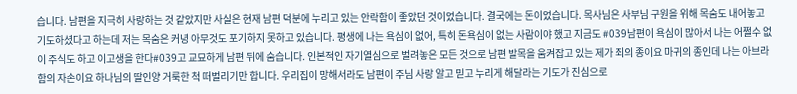습니다. 남편을 지극히 사랑하는 것 같았지만 사실은 현재 남편 덕분에 누리고 있는 안락함이 좋았던 것이었습니다. 결국에는 돈이었습니다. 목사님은 사부님 구원을 위해 목숨도 내어놓고 기도하셨다고 하는데 저는 목숨은 커녕 아무것도 포기하지 못하고 있습니다. 평생에 나는 욕심이 없어, 특히 돈욕심이 없는 사람이야 했고 지금도 #039남편이 욕심이 많아서 나는 어쩔수 없이 주식도 하고 이고생을 한다#039고 교묘하게 남편 뒤에 숨습니다. 인본적인 자기열심으로 벌려놓은 모든 것으로 남편 발목을 움켜잡고 있는 제가 죄의 종이요 마귀의 종인데 나는 아브라함의 자손이요 하나님의 딸인양 거룩한 척 떠벌리기만 합니다. 우리집이 망해서라도 남편이 주님 사랑 알고 믿고 누리게 해달라는 기도가 진심으로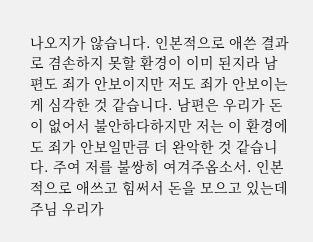나오지가 않습니다. 인본적으로 애쓴 결과로 겸손하지 못할 환경이 이미 된지라 남편도 죄가 안보이지만 저도 죄가 안보이는 게 심각한 것 같습니다. 남편은 우리가 돈이 없어서 불안하다하지만 저는 이 환경에도 죄가 안보일만큼 더 완악한 것 같습니다. 주여 저를 불쌍히 여겨주옵소서. 인본적으로 애쓰고 힘써서 돈을 모으고 있는데 주님 우리가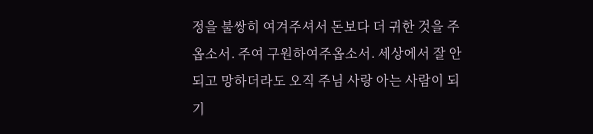정을 불쌍히 여겨주셔서 돈보다 더 귀한 것을 주옵소서. 주여 구원하여주옵소서. 세상에서 잘 안되고 망하더라도 오직 주님 사랑 아는 사람이 되기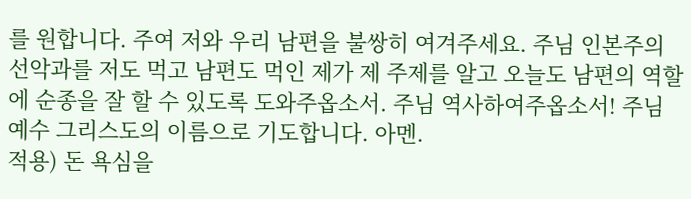를 원합니다. 주여 저와 우리 남편을 불쌍히 여겨주세요. 주님 인본주의 선악과를 저도 먹고 남편도 먹인 제가 제 주제를 알고 오늘도 남편의 역할에 순종을 잘 할 수 있도록 도와주옵소서. 주님 역사하여주옵소서! 주님 예수 그리스도의 이름으로 기도합니다. 아멘.
적용) 돈 욕심을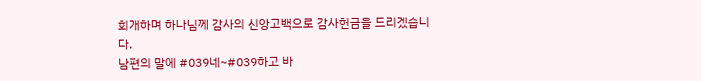회개하며 하나님께 감사의 신앙고백으로 감사헌금을 드리겠습니다.
남편의 말에 #039네~#039하고 바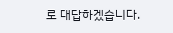로 대답하겠습니다.